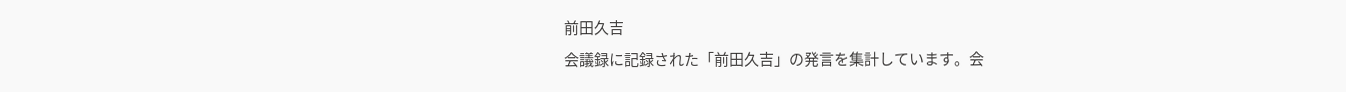前田久吉
会議録に記録された「前田久吉」の発言を集計しています。会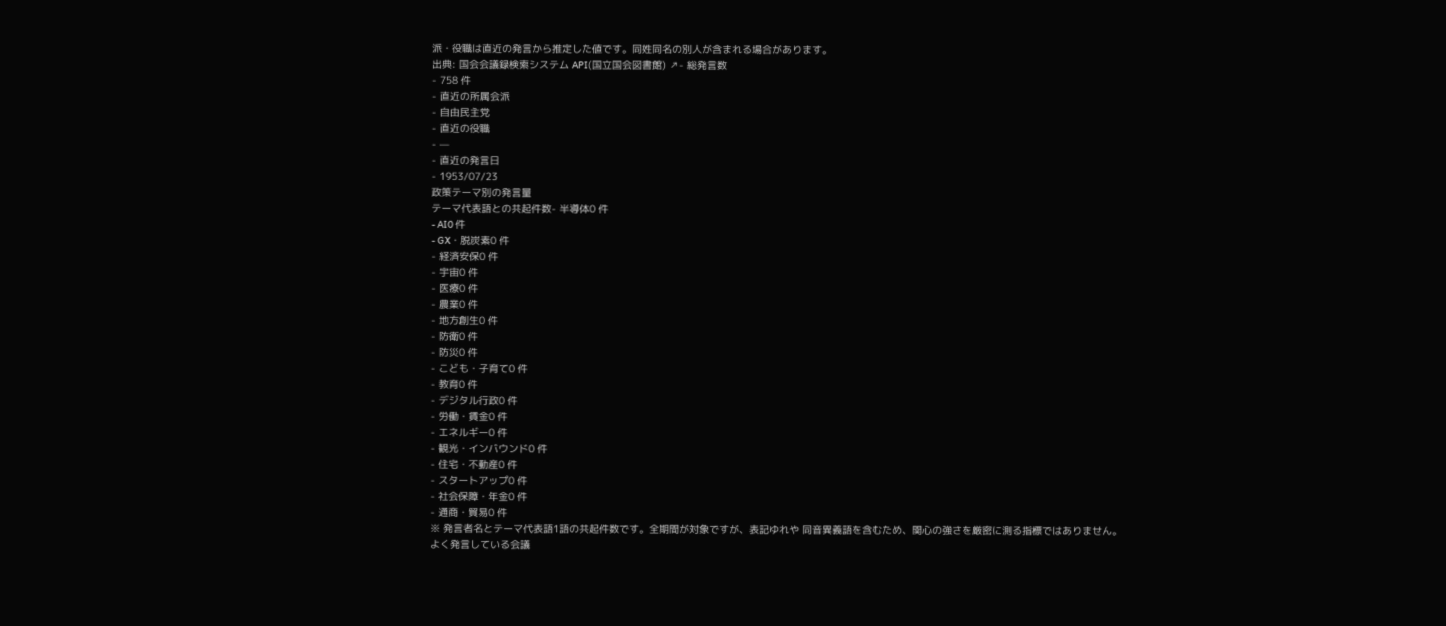派・役職は直近の発言から推定した値です。同姓同名の別人が含まれる場合があります。
出典: 国会会議録検索システム API(国立国会図書館) ↗- 総発言数
- 758 件
- 直近の所属会派
- 自由民主党
- 直近の役職
- —
- 直近の発言日
- 1953/07/23
政策テーマ別の発言量
テーマ代表語との共起件数- 半導体0 件
- AI0 件
- GX・脱炭素0 件
- 経済安保0 件
- 宇宙0 件
- 医療0 件
- 農業0 件
- 地方創生0 件
- 防衛0 件
- 防災0 件
- こども・子育て0 件
- 教育0 件
- デジタル行政0 件
- 労働・賃金0 件
- エネルギー0 件
- 観光・インバウンド0 件
- 住宅・不動産0 件
- スタートアップ0 件
- 社会保障・年金0 件
- 通商・貿易0 件
※ 発言者名とテーマ代表語1語の共起件数です。全期間が対象ですが、表記ゆれや 同音異義語を含むため、関心の強さを厳密に測る指標ではありません。
よく発言している会議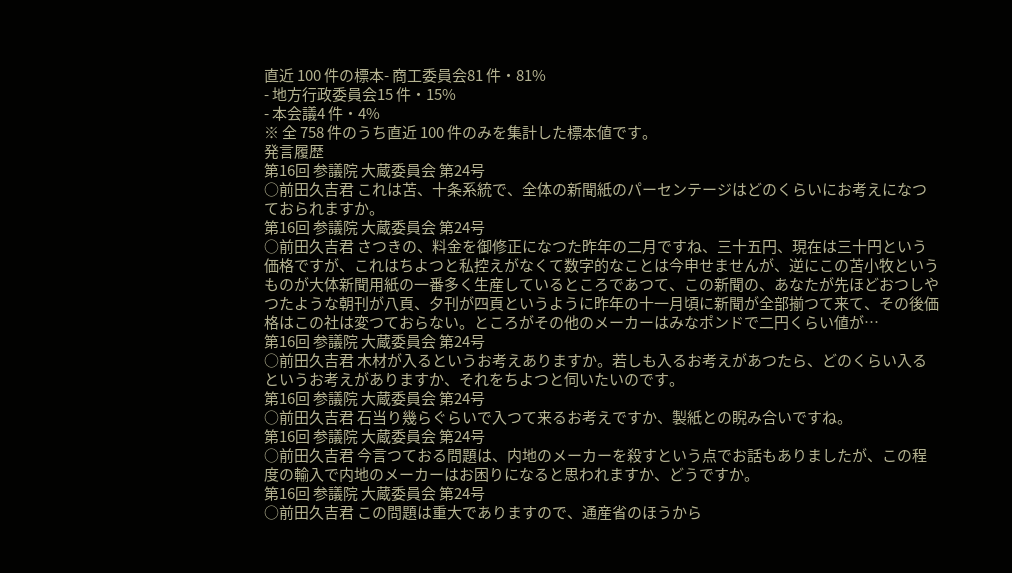直近 100 件の標本- 商工委員会81 件・81%
- 地方行政委員会15 件・15%
- 本会議4 件・4%
※ 全 758 件のうち直近 100 件のみを集計した標本値です。
発言履歴
第16回 参議院 大蔵委員会 第24号
○前田久吉君 これは苫、十条系統で、全体の新聞紙のパーセンテージはどのくらいにお考えになつておられますか。
第16回 参議院 大蔵委員会 第24号
○前田久吉君 さつきの、料金を御修正になつた昨年の二月ですね、三十五円、現在は三十円という価格ですが、これはちよつと私控えがなくて数字的なことは今申せませんが、逆にこの苫小牧というものが大体新聞用紙の一番多く生産しているところであつて、この新聞の、あなたが先ほどおつしやつたような朝刊が八頁、夕刊が四頁というように昨年の十一月頃に新聞が全部揃つて来て、その後価格はこの社は変つておらない。ところがその他のメーカーはみなポンドで二円くらい値が…
第16回 参議院 大蔵委員会 第24号
○前田久吉君 木材が入るというお考えありますか。若しも入るお考えがあつたら、どのくらい入るというお考えがありますか、それをちよつと伺いたいのです。
第16回 参議院 大蔵委員会 第24号
○前田久吉君 石当り幾らぐらいで入つて来るお考えですか、製紙との睨み合いですね。
第16回 参議院 大蔵委員会 第24号
○前田久吉君 今言つておる問題は、内地のメーカーを殺すという点でお話もありましたが、この程度の輸入で内地のメーカーはお困りになると思われますか、どうですか。
第16回 参議院 大蔵委員会 第24号
○前田久吉君 この問題は重大でありますので、通産省のほうから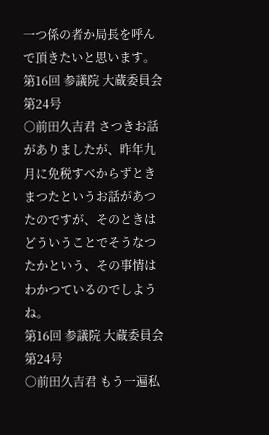一つ係の者か局長を呼んで頂きたいと思います。
第16回 参議院 大蔵委員会 第24号
○前田久吉君 さつきお話がありましたが、昨年九月に免税すべからずときまつたというお話があつたのですが、そのときはどういうことでそうなつたかという、その事情はわかつているのでしようね。
第16回 参議院 大蔵委員会 第24号
○前田久吉君 もう一遍私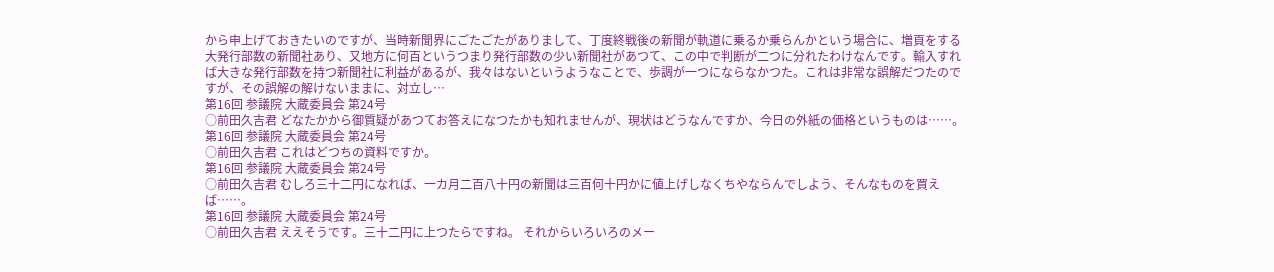から申上げておきたいのですが、当時新聞界にごたごたがありまして、丁度終戦後の新聞が軌道に乗るか乗らんかという場合に、増頁をする大発行部数の新聞社あり、又地方に何百というつまり発行部数の少い新聞社があつて、この中で判断が二つに分れたわけなんです。輸入すれば大きな発行部数を持つ新聞社に利益があるが、我々はないというようなことで、歩調が一つにならなかつた。これは非常な誤解だつたのですが、その誤解の解けないままに、対立し…
第16回 参議院 大蔵委員会 第24号
○前田久吉君 どなたかから御質疑があつてお答えになつたかも知れませんが、現状はどうなんですか、今日の外紙の価格というものは……。
第16回 参議院 大蔵委員会 第24号
○前田久吉君 これはどつちの資料ですか。
第16回 参議院 大蔵委員会 第24号
○前田久吉君 むしろ三十二円になれば、一カ月二百八十円の新聞は三百何十円かに値上げしなくちやならんでしよう、そんなものを買えば……。
第16回 参議院 大蔵委員会 第24号
○前田久吉君 ええそうです。三十二円に上つたらですね。 それからいろいろのメー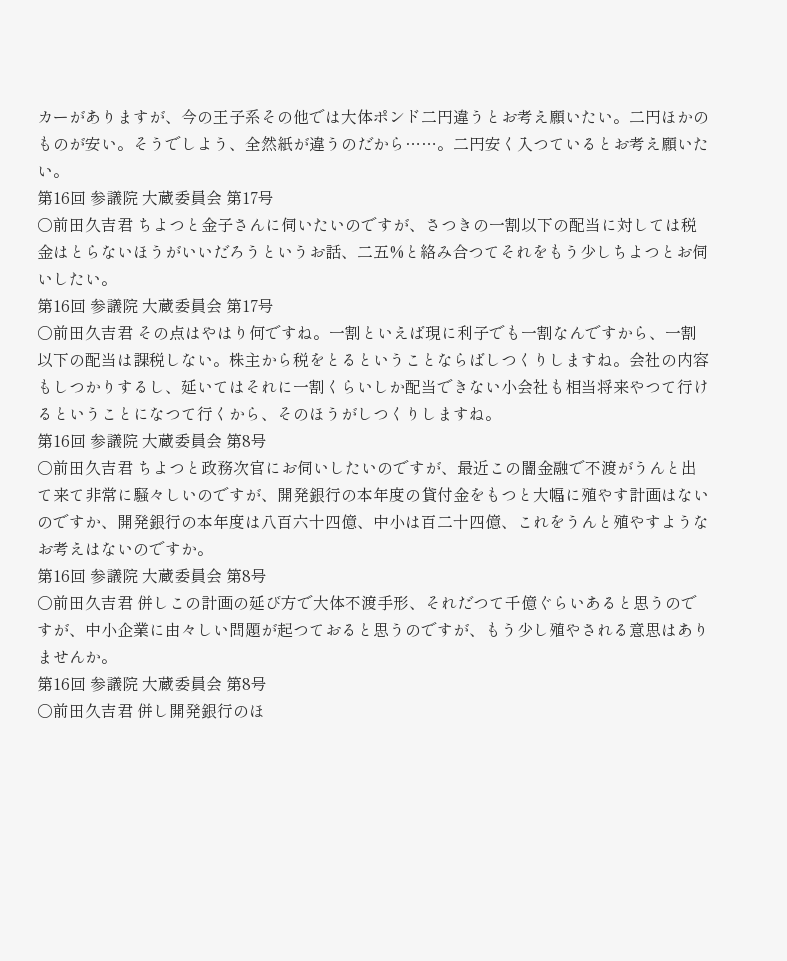カーがありますが、今の王子系その他では大体ポンド二円違うとお考え願いたい。二円ほかのものが安い。そうでしよう、全然紙が違うのだから……。二円安く入つているとお考え願いたい。
第16回 参議院 大蔵委員会 第17号
○前田久吉君 ちよつと金子さんに伺いたいのですが、さつきの一割以下の配当に対しては税金はとらないほうがいいだろうというお話、二五%と絡み合つてそれをもう少しちよつとお伺いしたい。
第16回 参議院 大蔵委員会 第17号
○前田久吉君 その点はやはり何ですね。一割といえば現に利子でも一割なんですから、一割以下の配当は課税しない。株主から税をとるということならばしつくりしますね。会社の内容もしつかりするし、延いてはそれに一割くらいしか配当できない小会社も相当将来やつて行けるということになつて行くから、そのほうがしつくりしますね。
第16回 参議院 大蔵委員会 第8号
○前田久吉君 ちよつと政務次官にお伺いしたいのですが、最近この闇金融で不渡がうんと出て来て非常に騒々しいのですが、開発銀行の本年度の貸付金をもつと大幅に殖やす計画はないのですか、開発銀行の本年度は八百六十四億、中小は百二十四億、これをうんと殖やすようなお考えはないのですか。
第16回 参議院 大蔵委員会 第8号
○前田久吉君 併しこの計画の延び方で大体不渡手形、それだつて千億ぐらいあると思うのですが、中小企業に由々しい問題が起つておると思うのですが、もう少し殖やされる意思はありませんか。
第16回 参議院 大蔵委員会 第8号
○前田久吉君 併し開発銀行のほ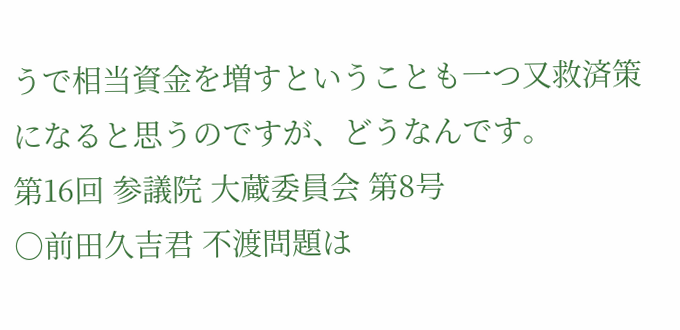うで相当資金を増すということも一つ又救済策になると思うのですが、どうなんです。
第16回 参議院 大蔵委員会 第8号
○前田久吉君 不渡問題は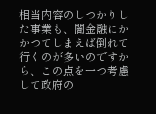相当内容のしつかりした事業も、闇金融にかかつてしまえば倒れて行くのが多いのですから、この点を一つ考慮して政府の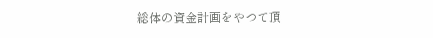総体の資金計画をやつて頂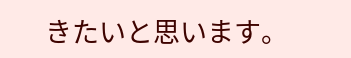きたいと思います。